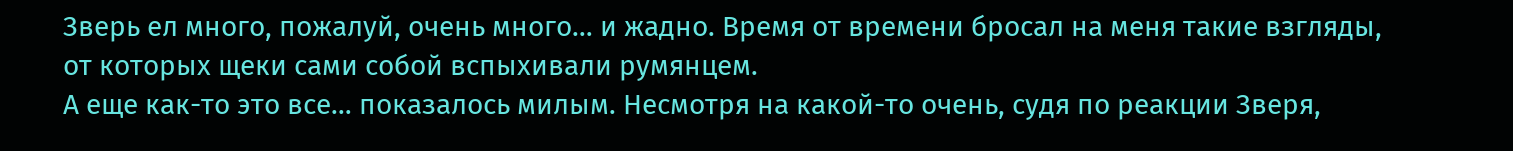Зверь ел много, пожалуй, очень много… и жадно. Время от времени бросал на меня такие взгляды, от которых щеки сами собой вспыхивали румянцем.
А еще как-то это все… показалось милым. Несмотря на какой-то очень, судя по реакции Зверя,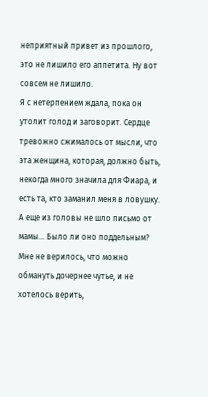неприятный привет из прошлого, это не лишило его аппетита. Ну вот совсем не лишило.
Я с нетерпением ждала, пока он утолит голод и заговорит. Сердце тревожно сжималось от мысли, что эта женщина, которая, должно быть, некогда много значила для Фиара, и есть та, кто заманил меня в ловушку. А еще из головы не шло письмо от мамы… Было ли оно поддельным? Мне не верилось, что можно обмануть дочернее чутье, и не хотелось верить,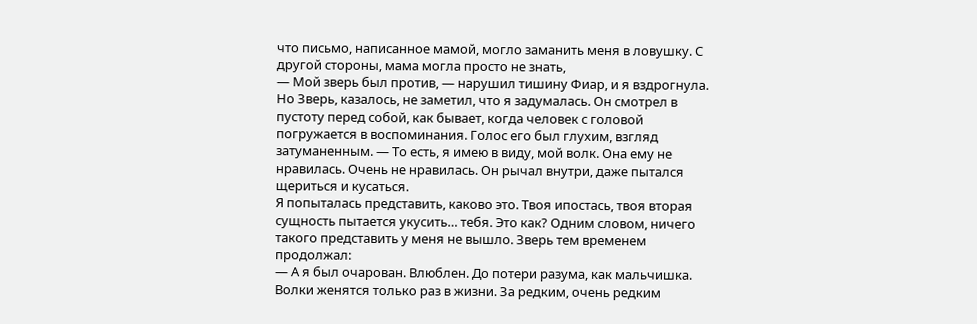что письмо, написанное мамой, могло заманить меня в ловушку. С другой стороны, мама могла просто не знать,
— Мой зверь был против, — нарушил тишину Фиар, и я вздрогнула. Но Зверь, казалось, не заметил, что я задумалась. Он смотрел в пустоту перед собой, как бывает, когда человек с головой погружается в воспоминания. Голос его был глухим, взгляд затуманенным. — То есть, я имею в виду, мой волк. Она ему не нравилась. Очень не нравилась. Он рычал внутри, даже пытался щериться и кусаться.
Я попыталась представить, каково это. Твоя ипостась, твоя вторая сущность пытается укусить… тебя. Это как? Одним словом, ничего такого представить у меня не вышло. Зверь тем временем продолжал:
— А я был очарован. Влюблен. До потери разума, как мальчишка. Волки женятся только раз в жизни. За редким, очень редким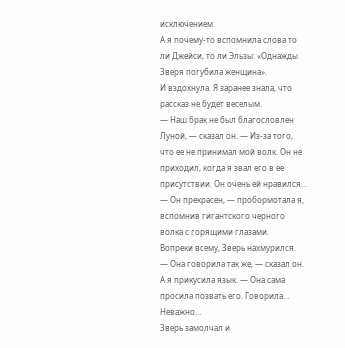исключением.
А я почему-то вспомнила слова то ли Джейси, то ли Эльзы: «Однажды Зверя погубила женщина».
И вздохнула. Я заранее знала, что рассказ не будет веселым.
— Наш брак не был благословлен Луной, — сказал он. — Из-за того, что ее не принимал мой волк. Он не приходил, когда я звал его в ее присутствии. Он очень ей нравился…
— Он прекрасен, — пробормотала я, вспомнив гигантского черного волка с горящими глазами.
Вопреки всему, Зверь нахмурился.
— Она говорила так же, — сказал он. А я прикусила язык. — Она сама просила позвать его. Говорила… Неважно…
Зверь замолчал и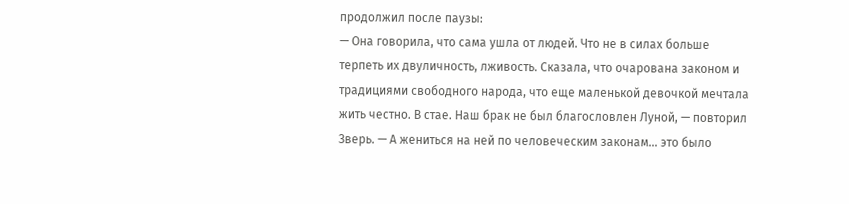продолжил после паузы:
— Она говорила, что сама ушла от людей. Что не в силах больше терпеть их двуличность, лживость. Сказала, что очарована законом и традициями свободного народа, что еще маленькой девочкой мечтала жить честно. В стае. Наш брак не был благословлен Луной, — повторил Зверь. — А жениться на ней по человеческим законам… это было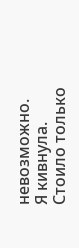невозможно.
Я кивнула.
Стоило только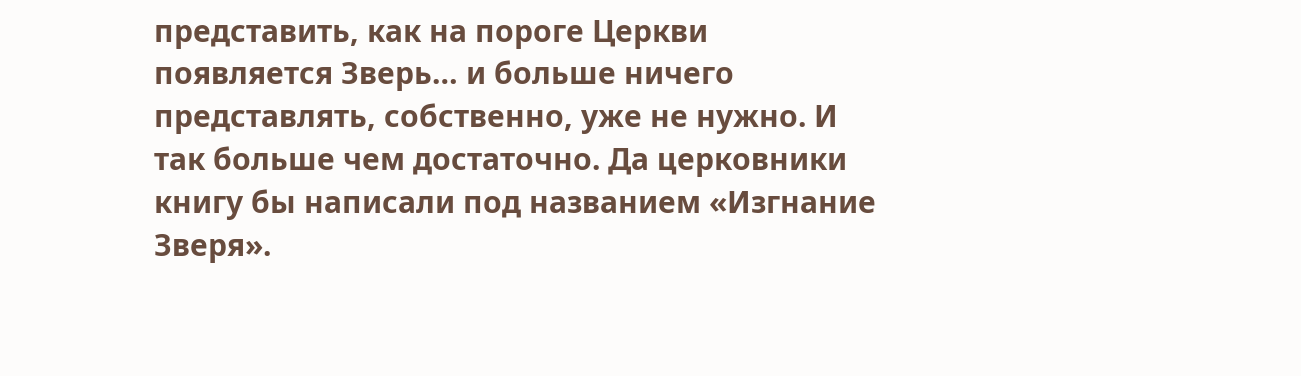представить, как на пороге Церкви появляется Зверь… и больше ничего представлять, собственно, уже не нужно. И так больше чем достаточно. Да церковники книгу бы написали под названием «Изгнание Зверя».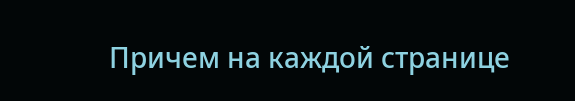Причем на каждой странице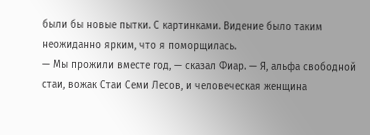были бы новые пытки. С картинками. Видение было таким неожиданно ярким, что я поморщилась.
— Мы прожили вместе год, — сказал Фиар. — Я, альфа свободной стаи, вожак Стаи Семи Лесов, и человеческая женщина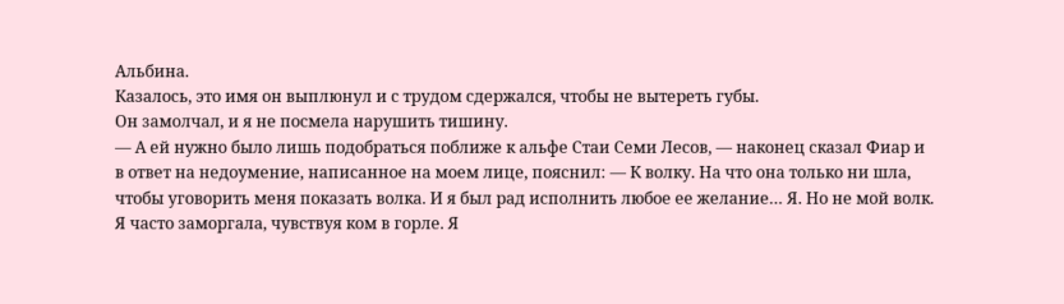Альбина.
Казалось, это имя он выплюнул и с трудом сдержался, чтобы не вытереть губы.
Он замолчал, и я не посмела нарушить тишину.
— А ей нужно было лишь подобраться поближе к альфе Стаи Семи Лесов, — наконец сказал Фиар и в ответ на недоумение, написанное на моем лице, пояснил: — К волку. На что она только ни шла, чтобы уговорить меня показать волка. И я был рад исполнить любое ее желание… Я. Но не мой волк.
Я часто заморгала, чувствуя ком в горле. Я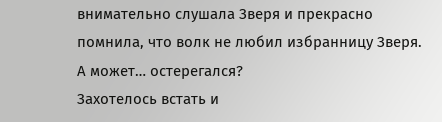внимательно слушала Зверя и прекрасно помнила, что волк не любил избранницу Зверя. А может… остерегался?
Захотелось встать и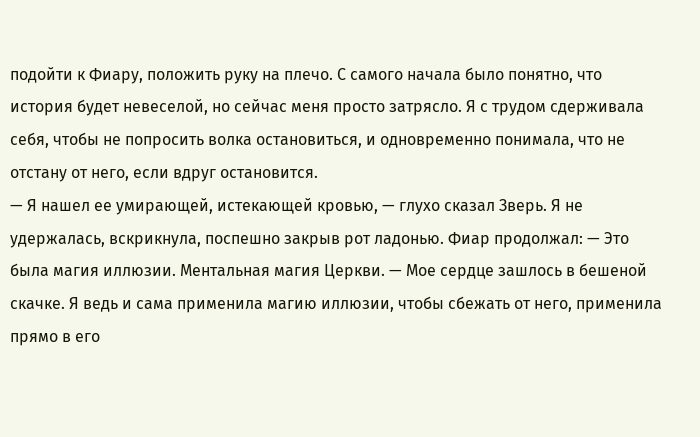подойти к Фиару, положить руку на плечо. С самого начала было понятно, что история будет невеселой, но сейчас меня просто затрясло. Я с трудом сдерживала себя, чтобы не попросить волка остановиться, и одновременно понимала, что не отстану от него, если вдруг остановится.
— Я нашел ее умирающей, истекающей кровью, — глухо сказал Зверь. Я не удержалась, вскрикнула, поспешно закрыв рот ладонью. Фиар продолжал: — Это была магия иллюзии. Ментальная магия Церкви. — Мое сердце зашлось в бешеной скачке. Я ведь и сама применила магию иллюзии, чтобы сбежать от него, применила прямо в его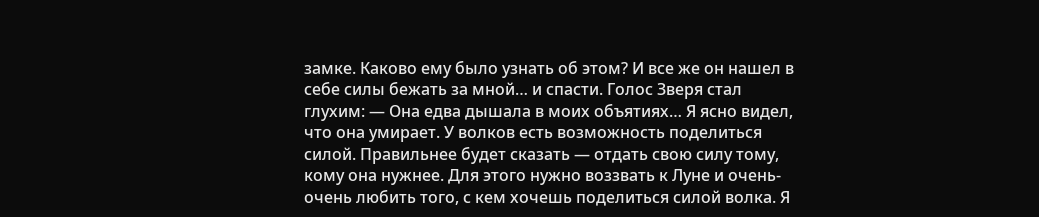замке. Каково ему было узнать об этом? И все же он нашел в себе силы бежать за мной… и спасти. Голос Зверя стал глухим: — Она едва дышала в моих объятиях… Я ясно видел, что она умирает. У волков есть возможность поделиться силой. Правильнее будет сказать — отдать свою силу тому, кому она нужнее. Для этого нужно воззвать к Луне и очень-очень любить того, с кем хочешь поделиться силой волка. Я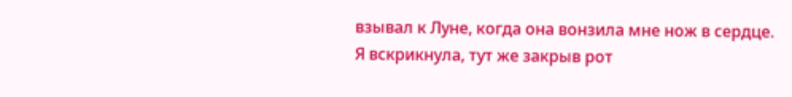взывал к Луне, когда она вонзила мне нож в сердце.
Я вскрикнула, тут же закрыв рот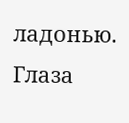ладонью. Глаза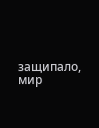защипало, мир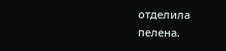отделила пелена.